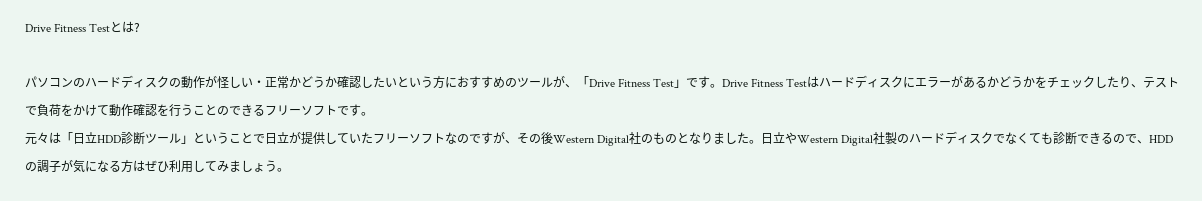Drive Fitness Testとは?

パソコンのハードディスクの動作が怪しい・正常かどうか確認したいという方におすすめのツールが、「Drive Fitness Test」です。Drive Fitness Testはハードディスクにエラーがあるかどうかをチェックしたり、テストで負荷をかけて動作確認を行うことのできるフリーソフトです。
元々は「日立HDD診断ツール」ということで日立が提供していたフリーソフトなのですが、その後Western Digital社のものとなりました。日立やWestern Digital社製のハードディスクでなくても診断できるので、HDDの調子が気になる方はぜひ利用してみましょう。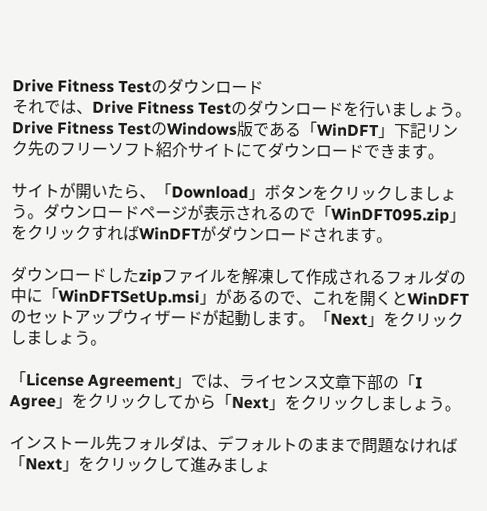Drive Fitness Testのダウンロード
それでは、Drive Fitness Testのダウンロードを行いましょう。Drive Fitness TestのWindows版である「WinDFT」下記リンク先のフリーソフト紹介サイトにてダウンロードできます。

サイトが開いたら、「Download」ボタンをクリックしましょう。ダウンロードページが表示されるので「WinDFT095.zip」をクリックすればWinDFTがダウンロードされます。

ダウンロードしたzipファイルを解凍して作成されるフォルダの中に「WinDFTSetUp.msi」があるので、これを開くとWinDFTのセットアップウィザードが起動します。「Next」をクリックしましょう。

「License Agreement」では、ライセンス文章下部の「I Agree」をクリックしてから「Next」をクリックしましょう。

インストール先フォルダは、デフォルトのままで問題なければ「Next」をクリックして進みましょ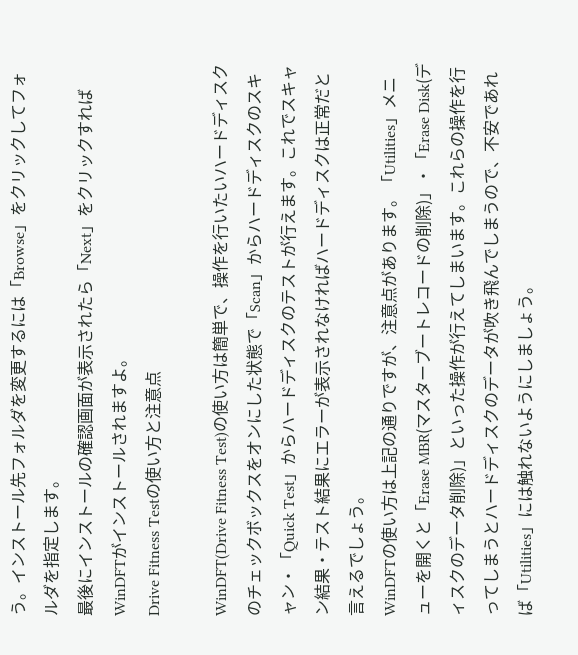う。インストール先フォルダを変更するには「Browse」をクリックしてフォルダを指定します。
最後にインストールの確認画面が表示されたら「Next」をクリックすればWinDFTがインストールされますよ。
Drive Fitness Testの使い方と注意点

WinDFT(Drive Fitness Test)の使い方は簡単で、操作を行いたいハードディスクのチェックボックスをオンにした状態で「Scan」からハードディスクのスキャン・「Quick Test」からハードディスクのテストが行えます。これでスキャン結果・テスト結果にエラーが表示されなければハードディスクは正常だと言えるでしょう。
WinDFTの使い方は上記の通りですが、注意点があります。「Utilities」メニューを開くと「Erase MBR(マスターブートレコードの削除)」・「Erase Disk(ディスクのデータ削除)」といった操作が行えてしまいます。これらの操作を行ってしまうとハードディスクのデータが吹き飛んでしまうので、不安であれば「Utilities」には触れないようにしましょう。